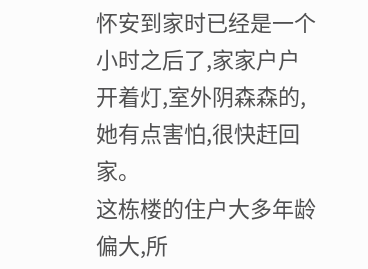怀安到家时已经是一个小时之后了,家家户户开着灯,室外阴森森的,她有点害怕,很快赶回家。
这栋楼的住户大多年龄偏大,所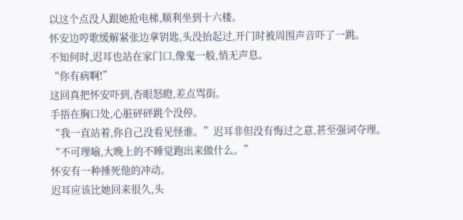以这个点没人跟她抢电梯,顺利坐到十六楼。
怀安边哼歌缓解紧张边拿钥匙,头没抬起过,开门时被周围声音吓了一跳。
不知何时,迟耳也站在家门口,像鬼一般,悄无声息。
“你有病啊!”
这回真把怀安吓到,杏眼怒瞪,差点骂街。
手捂在胸口处,心脏砰砰跳个没停。
“我一直站着,你自己没看见怪谁。”迟耳非但没有悔过之意,甚至强词夺理。
“不可理喻,大晚上的不睡觉跑出来做什么。”
怀安有一种捶死他的冲动。
迟耳应该比她回来很久,头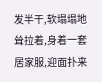发半干,软塌塌地耸拉着,身着一套居家服,迎面扑来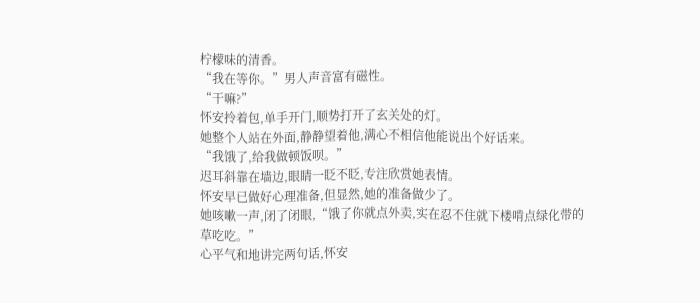柠檬味的清香。
“我在等你。”男人声音富有磁性。
“干嘛?”
怀安拎着包,单手开门,顺势打开了玄关处的灯。
她整个人站在外面,静静望着他,满心不相信他能说出个好话来。
“我饿了,给我做顿饭呗。”
迟耳斜靠在墙边,眼睛一眨不眨,专注欣赏她表情。
怀安早已做好心理准备,但显然,她的准备做少了。
她咳嗽一声,闭了闭眼,“饿了你就点外卖,实在忍不住就下楼啃点绿化带的草吃吃。”
心平气和地讲完两句话,怀安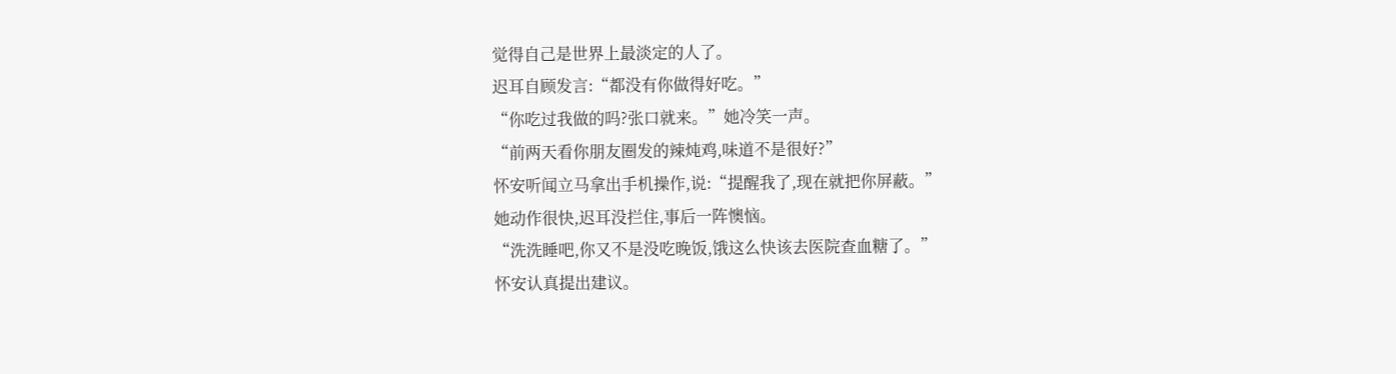觉得自己是世界上最淡定的人了。
迟耳自顾发言:“都没有你做得好吃。”
“你吃过我做的吗?张口就来。”她冷笑一声。
“前两天看你朋友圈发的辣炖鸡,味道不是很好?”
怀安听闻立马拿出手机操作,说:“提醒我了,现在就把你屏蔽。”
她动作很快,迟耳没拦住,事后一阵懊恼。
“洗洗睡吧,你又不是没吃晚饭,饿这么快该去医院查血糖了。”
怀安认真提出建议。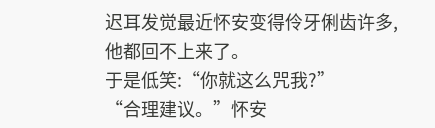迟耳发觉最近怀安变得伶牙俐齿许多,他都回不上来了。
于是低笑:“你就这么咒我?”
“合理建议。”怀安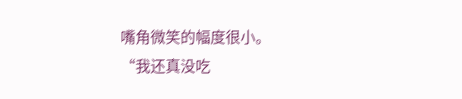嘴角微笑的幅度很小。
“我还真没吃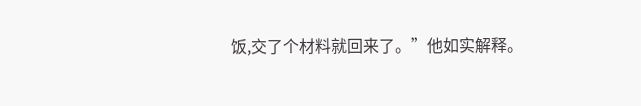饭,交了个材料就回来了。”他如实解释。